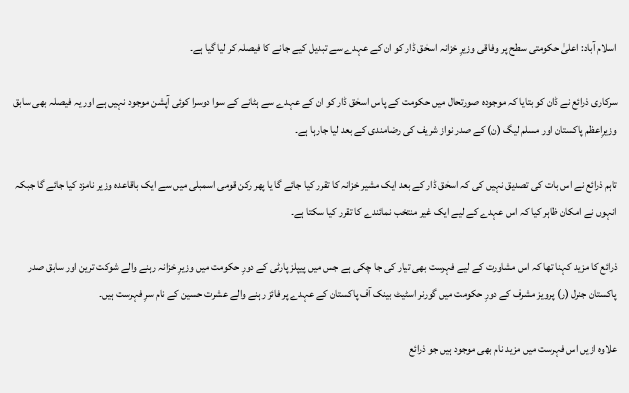اسلام آباد: اعلیٰ حکومتی سطح پر وفاقی وزیرِ خزانہ اسحٰق ڈار کو ان کے عہدے سے تبدیل کیے جانے کا فیصلہ کر لیا گیا ہے۔

سرکاری ذرائع نے ڈان کو بتایا کہ موجودہ صورتحال میں حکومت کے پاس اسحٰق ڈار کو ان کے عہدے سے ہٹانے کے سوا دوسرا کوئی آپشن موجود نہیں ہے اور یہ فیصلہ بھی سابق وزیرِاعظم پاکستان اور مسلم لیگ (ن) کے صدر نواز شریف کی رضامندی کے بعد لیا جارہا ہے۔

تاہم ذرائع نے اس بات کی تصدیق نہیں کی کہ اسحٰق ڈار کے بعد ایک مشیر خزانہ کا تقرر کیا جائے گا یا پھر رکن قومی اسمبلی میں سے ایک باقاعدہ وزیر نامزد کیا جائے گا جبکہ انہوں نے امکان ظاہر کیا کہ اس عہدے کے لیے ایک غیر منتخب نمائندے کا تقرر کیا سکتا ہے۔

ذرائع کا مزید کہنا تھا کہ اس مشاورت کے لیے فہرست بھی تیار کی جا چکی ہے جس میں پیپلز پارٹی کے دورِ حکومت میں وزیرِ خزانہ رہنے والے شوکت ترین اور سابق صدر پاکستان جنرل (ر) پرویز مشرف کے دورِ حکومت میں گورنر اسٹیٹ بینک آف پاکستان کے عہدے پر فائز رہنے والے عشرت حسین کے نام سرِ فہرست ہیں۔

علاوہ ازیں اس فہرست میں مزید نام بھی موجود ہیں جو ذرائع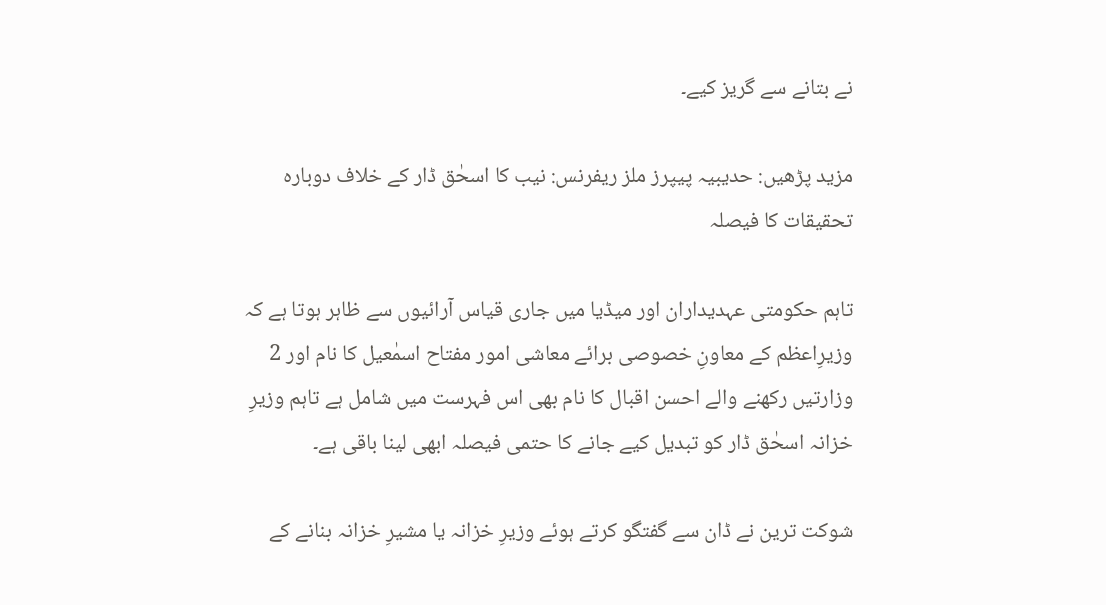نے بتانے سے گریز کیے۔

مزید پڑھیں: حدیبیہ پیپرز ملز ریفرنس: نیب کا اسحٰق ڈار کے خلاف دوبارہ تحقیقات کا فیصلہ

تاہم حکومتی عہدیداران اور میڈیا میں جاری قیاس آرائیوں سے ظاہر ہوتا ہے کہ وزیرِاعظم کے معاونِ خصوصی برائے معاشی امور مفتاح اسمٰعیل کا نام اور 2 وزارتیں رکھنے والے احسن اقبال کا نام بھی اس فہرست میں شامل ہے تاہم وزیرِ خزانہ اسحٰق ڈار کو تبدیل کیے جانے کا حتمی فیصلہ ابھی لینا باقی ہے۔

شوکت ترین نے ڈان سے گفتگو کرتے ہوئے وزیرِ خزانہ یا مشیرِ خزانہ بنانے کے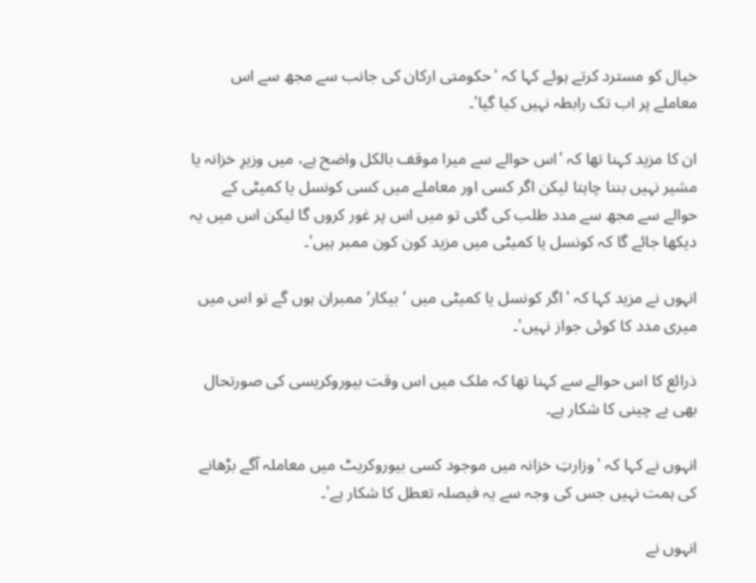خیال کو مسترد کرتے ہوئے کہا کہ 'حکومتی ارکان کی جانب سے مجھ سے اس معاملے پر اب تک رابطہ نہیں کیا گیا'۔

ان کا مزید کہنا تھا کہ 'اس حوالے سے میرا موقف بالکل واضح ہے، میں وزیرِ خزانہ یا مشیر نہیں بننا چاہتا لیکن اگر کسی اور معاملے میں کسی کونسل یا کمیٹی کے حوالے سے مجھ سے مدد طلب کی گئی تو میں اس پر غور کروں گا لیکن اس میں یہ دیکھا جائے گا کہ کونسل یا کمیٹی میں مزید کون کون ممبر ہیں'۔

انہوں نے مزید کہا کہ 'اگر کونسل یا کمیٹی میں ’بیکار‘ ممبران ہوں گے تو اس میں میری مدد کا کوئی جواز نہیں'۔

ذرائع کا اس حوالے سے کہنا تھا کہ ملک میں اس وقت بیوروکریسی کی صورتحال بھی بے چینی کا شکار ہے۔

انہوں نے کہا کہ 'وزارتِ خزانہ میں موجود کسی بیوروکریٹ میں معاملہ آگے بڑھانے کی ہمت نہیں جس کی وجہ سے یہ فیصلہ تعطل کا شکار ہے'۔

انہوں نے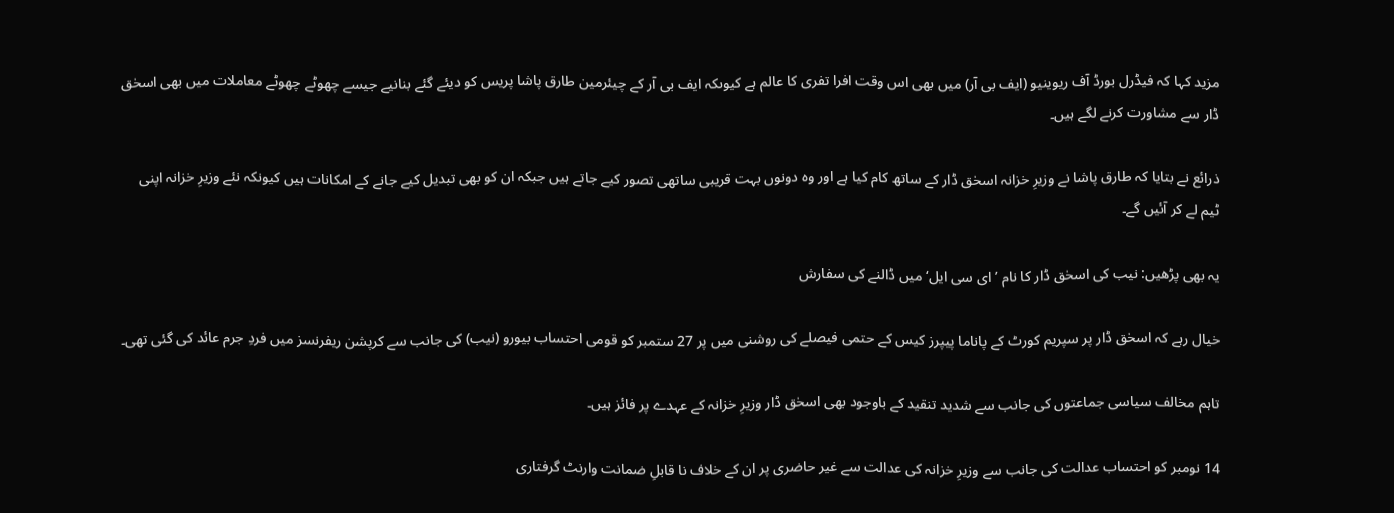مزید کہا کہ فیڈرل بورڈ آف ریوینیو (ایف بی آر) میں بھی اس وقت افرا تفری کا عالم ہے کیوںکہ ایف بی آر کے چیئرمین طارق پاشا پریس کو دیئے گئے بنانیے جیسے چھوٹے چھوٹے معاملات میں بھی اسحٰق ڈار سے مشاورت کرنے لگے ہیں۔

ذرائع نے بتایا کہ طارق پاشا نے وزیرِ خزانہ اسحٰق ڈار کے ساتھ کام کیا ہے اور وہ دونوں بہت قریبی ساتھی تصور کیے جاتے ہیں جبکہ ان کو بھی تبدیل کیے جانے کے امکانات ہیں کیونکہ نئے وزیرِ خزانہ اپنی ٹیم لے کر آئیں گے۔

یہ بھی پڑھیں: نیب کی اسحٰق ڈار کا نام ’ای سی ایل‘ میں ڈالنے کی سفارش

خیال رہے کہ اسحٰق ڈار پر سپریم کورٹ کے پاناما پیپرز کیس کے حتمی فیصلے کی روشنی میں پر 27 ستمبر کو قومی احتساب بیورو (نیب) کی جانب سے کرپشن ریفرنسز میں فردِ جرم عائد کی گئی تھی۔

تاہم مخالف سیاسی جماعتوں کی جانب سے شدید تنقید کے باوجود بھی اسحٰق ڈار وزیرِ خزانہ کے عہدے پر فائز ہیں۔

14 نومبر کو احتساب عدالت کی جانب سے وزیرِ خزانہ کی عدالت سے غیر حاضری پر ان کے خلاف نا قابلِ ضمانت وارنٹ گرفتاری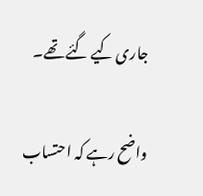جاری کیے گئے تھے۔

واضح رہے کہ احتساب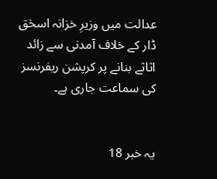عدالت میں وزیرِ خزانہ اسحٰق ڈار کے خلاف آمدنی سے زائد اثاثے بنانے پر کرپشن ریفرنسز کی سماعت جاری ہے۔


یہ خبر 18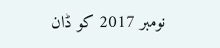نومبر 2017 کو ڈان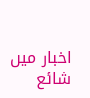اخبار میں شائع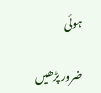ہوئی

ضرور پڑھیں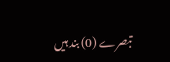تبصرے (0) بند ہیں